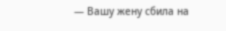— Вашу жену сбила на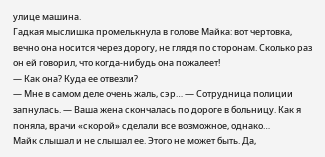улице машина.
Гадкая мыслишка промелькнула в голове Майка: вот чертовка, вечно она носится через дорогу, не глядя по сторонам. Сколько раз он ей говорил, что когда-нибудь она пожалеет!
— Как она? Куда ее отвезли?
— Мне в самом деле очень жаль, сэр… — Сотрудница полиции запнулась. — Ваша жена скончалась по дороге в больницу. Как я поняла, врачи «скорой» сделали все возможное, однако…
Майк слышал и не слышал ее. Этого не может быть. Да,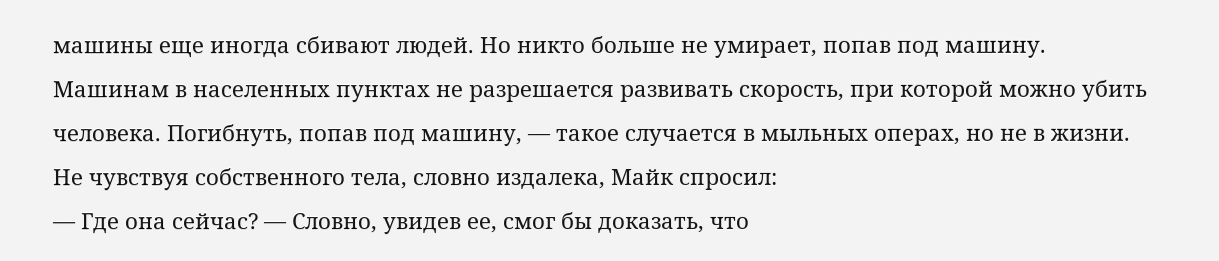машины еще иногда сбивают людей. Но никто больше не умирает, попав под машину. Машинам в населенных пунктах не разрешается развивать скорость, при которой можно убить человека. Погибнуть, попав под машину, — такое случается в мыльных операх, но не в жизни. Не чувствуя собственного тела, словно издалека, Майк спросил:
— Где она сейчас? — Словно, увидев ее, смог бы доказать, что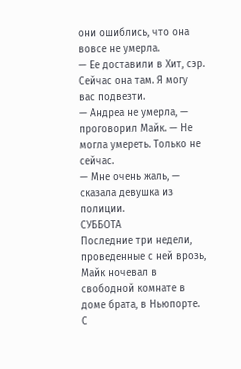они ошиблись, что она вовсе не умерла.
— Ее доставили в Хит, сэр. Сейчас она там. Я могу вас подвезти.
— Андреа не умерла, — проговорил Майк. — Не могла умереть. Только не сейчас.
— Мне очень жаль, — сказала девушка из полиции.
СУББОТА
Последние три недели, проведенные с ней врозь, Майк ночевал в свободной комнате в доме брата, в Ньюпорте. С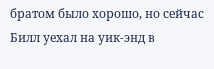братом было хорошо, но сейчас Билл уехал на уик-энд в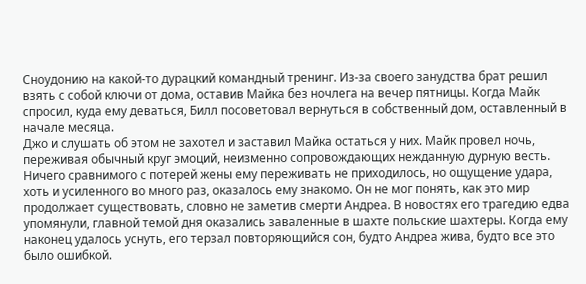Сноудонию на какой-то дурацкий командный тренинг. Из-за своего занудства брат решил взять с собой ключи от дома, оставив Майка без ночлега на вечер пятницы. Когда Майк спросил, куда ему деваться, Билл посоветовал вернуться в собственный дом, оставленный в начале месяца.
Джо и слушать об этом не захотел и заставил Майка остаться у них. Майк провел ночь, переживая обычный круг эмоций, неизменно сопровождающих нежданную дурную весть. Ничего сравнимого с потерей жены ему переживать не приходилось, но ощущение удара, хоть и усиленного во много раз, оказалось ему знакомо. Он не мог понять, как это мир продолжает существовать, словно не заметив смерти Андреа. В новостях его трагедию едва упомянули, главной темой дня оказались заваленные в шахте польские шахтеры. Когда ему наконец удалось уснуть, его терзал повторяющийся сон, будто Андреа жива, будто все это было ошибкой.